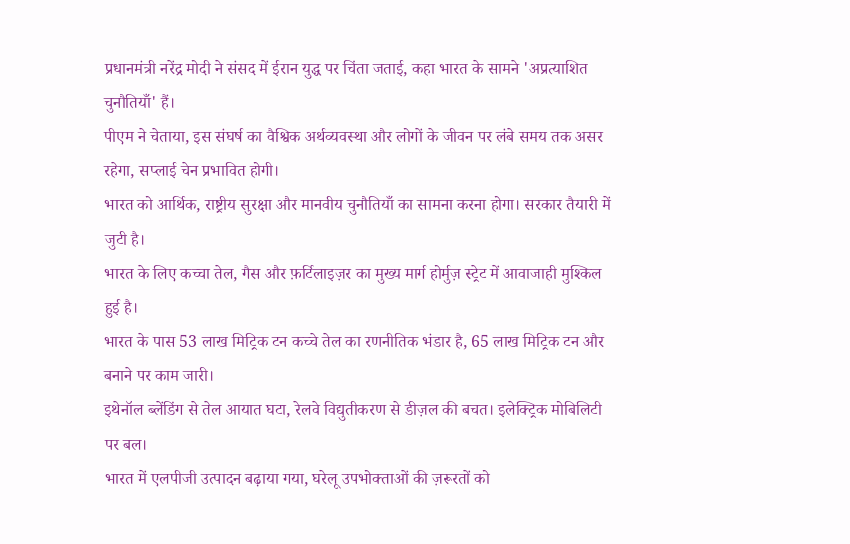प्रधानमंत्री नरेंद्र मोदी ने संसद में ईरान युद्ध पर चिंता जताई, कहा भारत के सामने 'अप्रत्याशित चुनौतियाँ' हैं।
पीएम ने चेताया, इस संघर्ष का वैश्विक अर्थव्यवस्था और लोगों के जीवन पर लंबे समय तक असर रहेगा, सप्लाई चेन प्रभावित होगी।
भारत को आर्थिक, राष्ट्रीय सुरक्षा और मानवीय चुनौतियाँ का सामना करना होगा। सरकार तैयारी में जुटी है।
भारत के लिए कच्चा तेल, गैस और फ़र्टिलाइज़र का मुख्य मार्ग होर्मुज़ स्ट्रेट में आवाजाही मुश्किल हुई है।
भारत के पास 53 लाख मिट्रिक टन कच्चे तेल का रणनीतिक भंडार है, 65 लाख मिट्रिक टन और बनाने पर काम जारी।
इथेनॉल ब्लेंडिंग से तेल आयात घटा, रेलवे विद्युतीकरण से डीज़ल की बचत। इलेक्ट्रिक मोबिलिटी पर बल।
भारत में एलपीजी उत्पादन बढ़ाया गया, घरेलू उपभोक्ताओं की ज़रूरतों को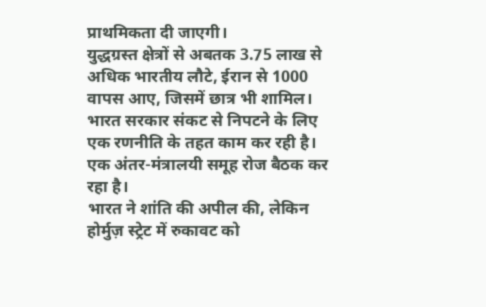प्राथमिकता दी जाएगी।
युद्धग्रस्त क्षेत्रों से अबतक 3.75 लाख से अधिक भारतीय लौटे, ईरान से 1000 वापस आए, जिसमें छात्र भी शामिल।
भारत सरकार संकट से निपटने के लिए एक रणनीति के तहत काम कर रही है। एक अंतर-मंत्रालयी समूह रोज बैठक कर रहा है।
भारत ने शांति की अपील की, लेकिन होर्मुज़ स्ट्रेट में रुकावट को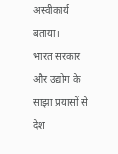अस्वीकार्य बताया।
भारत सरकार और उद्योग के साझा प्रयासों से देश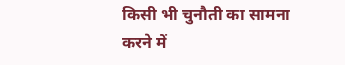किसी भी चुनौती का सामना करने में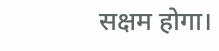सक्षम होगा।